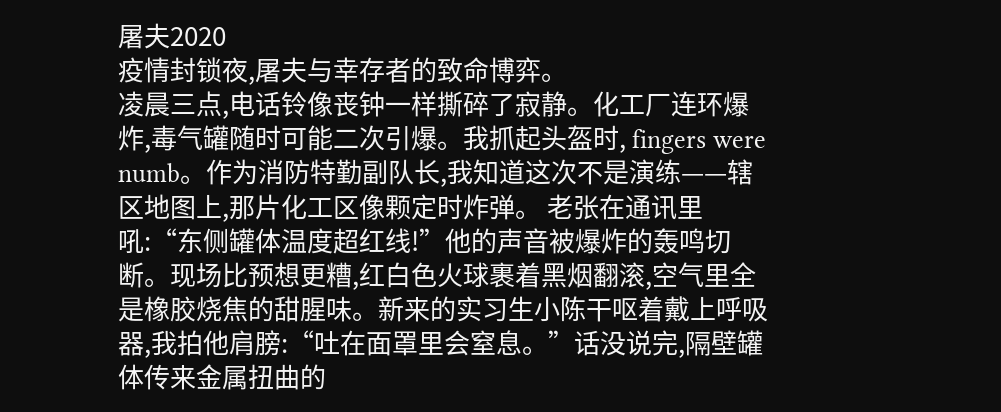屠夫2020
疫情封锁夜,屠夫与幸存者的致命博弈。
凌晨三点,电话铃像丧钟一样撕碎了寂静。化工厂连环爆炸,毒气罐随时可能二次引爆。我抓起头盔时, fingers were numb。作为消防特勤副队长,我知道这次不是演练——辖区地图上,那片化工区像颗定时炸弹。 老张在通讯里吼:“东侧罐体温度超红线!”他的声音被爆炸的轰鸣切断。现场比预想更糟,红白色火球裹着黑烟翻滚,空气里全是橡胶烧焦的甜腥味。新来的实习生小陈干呕着戴上呼吸器,我拍他肩膀:“吐在面罩里会窒息。”话没说完,隔壁罐体传来金属扭曲的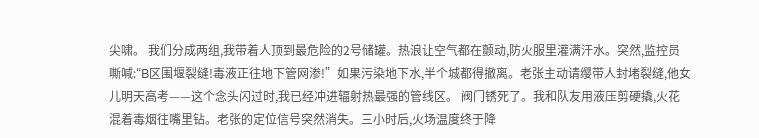尖啸。 我们分成两组,我带着人顶到最危险的2号储罐。热浪让空气都在颤动,防火服里灌满汗水。突然,监控员嘶喊:“B区围堰裂缝!毒液正往地下管网渗!”如果污染地下水,半个城都得撤离。老张主动请缨带人封堵裂缝,他女儿明天高考——这个念头闪过时,我已经冲进辐射热最强的管线区。 阀门锈死了。我和队友用液压剪硬撬,火花混着毒烟往嘴里钻。老张的定位信号突然消失。三小时后,火场温度终于降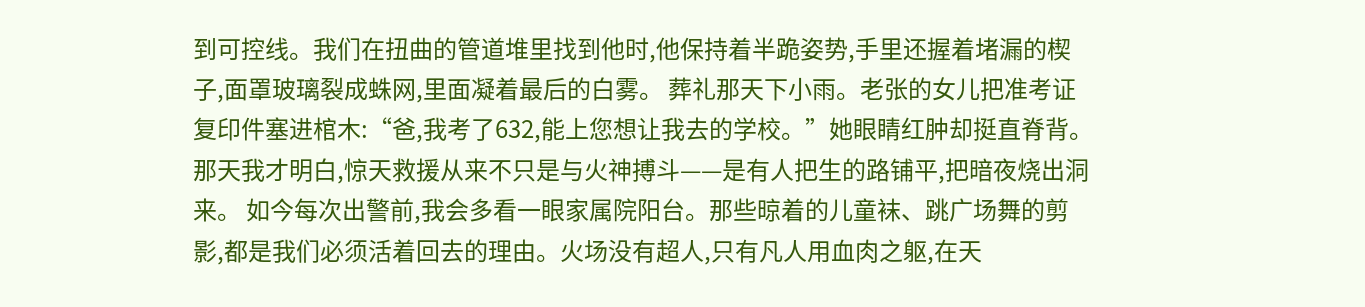到可控线。我们在扭曲的管道堆里找到他时,他保持着半跪姿势,手里还握着堵漏的楔子,面罩玻璃裂成蛛网,里面凝着最后的白雾。 葬礼那天下小雨。老张的女儿把准考证复印件塞进棺木:“爸,我考了632,能上您想让我去的学校。”她眼睛红肿却挺直脊背。那天我才明白,惊天救援从来不只是与火神搏斗——是有人把生的路铺平,把暗夜烧出洞来。 如今每次出警前,我会多看一眼家属院阳台。那些晾着的儿童袜、跳广场舞的剪影,都是我们必须活着回去的理由。火场没有超人,只有凡人用血肉之躯,在天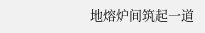地熔炉间筑起一道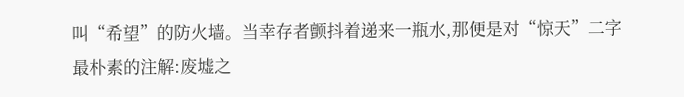叫“希望”的防火墙。当幸存者颤抖着递来一瓶水,那便是对“惊天”二字最朴素的注解:废墟之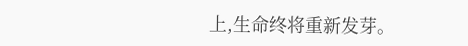上,生命终将重新发芽。